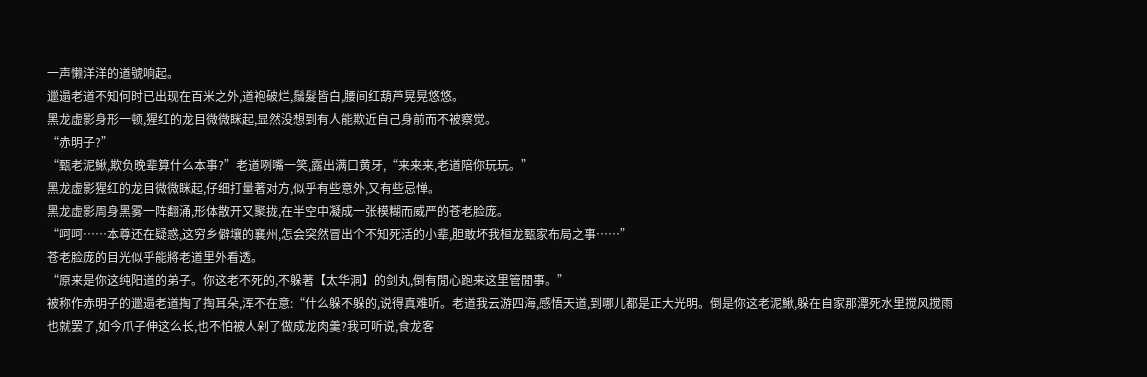一声懒洋洋的道號响起。
邋遢老道不知何时已出现在百米之外,道袍破烂,鬚髮皆白,腰间红葫芦晃晃悠悠。
黑龙虚影身形一顿,猩红的龙目微微眯起,显然没想到有人能欺近自己身前而不被察觉。
“赤明子?”
“甄老泥鰍,欺负晚辈算什么本事?”老道咧嘴一笑,露出满口黄牙,“来来来,老道陪你玩玩。”
黑龙虚影猩红的龙目微微眯起,仔细打量著对方,似乎有些意外,又有些忌惮。
黑龙虚影周身黑雾一阵翻涌,形体散开又聚拢,在半空中凝成一张模糊而威严的苍老脸庞。
“呵呵……本尊还在疑惑,这穷乡僻壤的襄州,怎会突然冒出个不知死活的小辈,胆敢坏我桓龙甄家布局之事……”
苍老脸庞的目光似乎能將老道里外看透。
“原来是你这纯阳道的弟子。你这老不死的,不躲著【太华洞】的剑丸,倒有閒心跑来这里管閒事。”
被称作赤明子的邋遢老道掏了掏耳朵,浑不在意:“什么躲不躲的,说得真难听。老道我云游四海,感悟天道,到哪儿都是正大光明。倒是你这老泥鰍,躲在自家那潭死水里搅风搅雨也就罢了,如今爪子伸这么长,也不怕被人剁了做成龙肉羹?我可听说,食龙客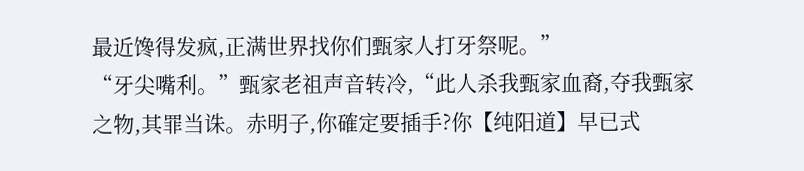最近馋得发疯,正满世界找你们甄家人打牙祭呢。”
“牙尖嘴利。”甄家老祖声音转冷,“此人杀我甄家血裔,夺我甄家之物,其罪当诛。赤明子,你確定要插手?你【纯阳道】早已式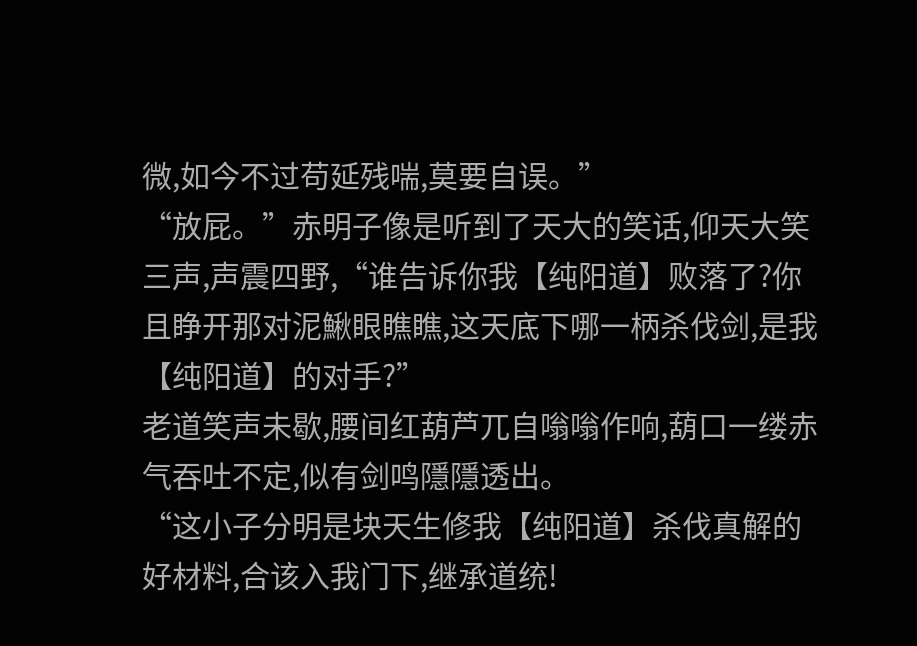微,如今不过苟延残喘,莫要自误。”
“放屁。”赤明子像是听到了天大的笑话,仰天大笑三声,声震四野,“谁告诉你我【纯阳道】败落了?你且睁开那对泥鰍眼瞧瞧,这天底下哪一柄杀伐剑,是我【纯阳道】的对手?”
老道笑声未歇,腰间红葫芦兀自嗡嗡作响,葫口一缕赤气吞吐不定,似有剑鸣隱隱透出。
“这小子分明是块天生修我【纯阳道】杀伐真解的好材料,合该入我门下,继承道统!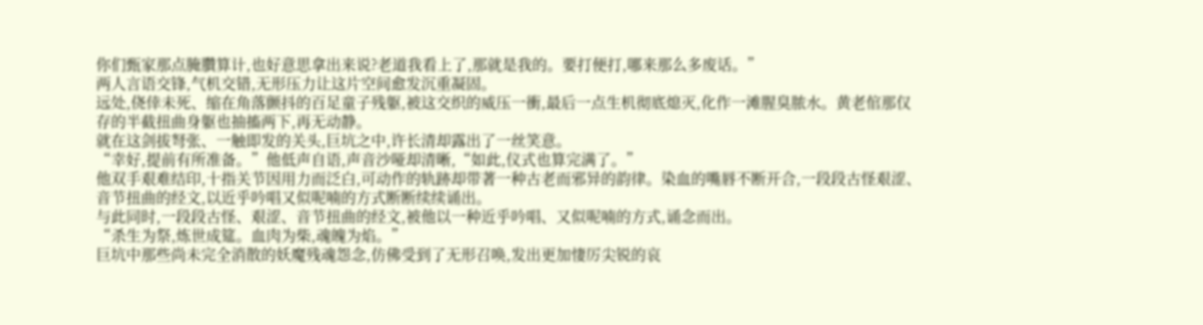你们甄家那点腌臢算计,也好意思拿出来说?老道我看上了,那就是我的。要打便打,哪来那么多废话。”
两人言语交锋,气机交错,无形压力让这片空间愈发沉重凝固。
远处,侥倖未死、缩在角落颤抖的百足童子残躯,被这交织的威压一衝,最后一点生机彻底熄灭,化作一滩腥臭脓水。黄老倌那仅存的半截扭曲身躯也抽搐两下,再无动静。
就在这剑拔弩张、一触即发的关头,巨坑之中,许长清却露出了一丝笑意。
“幸好,提前有所准备。”他低声自语,声音沙哑却清晰,“如此,仪式也算完满了。”
他双手艰难结印,十指关节因用力而泛白,可动作的轨跡却带著一种古老而邪异的韵律。染血的嘴唇不断开合,一段段古怪艰涩、音节扭曲的经文,以近乎吟唱又似呢喃的方式断断续续诵出。
与此同时,一段段古怪、艰涩、音节扭曲的经文,被他以一种近乎吟唱、又似呢喃的方式,诵念而出。
“杀生为祭,炼世成筵。血肉为柴,魂魄为焰。”
巨坑中那些尚未完全消散的妖魔残魂怨念,仿佛受到了无形召唤,发出更加悽厉尖锐的哀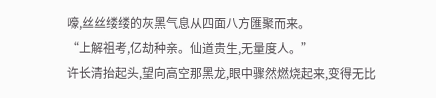嚎,丝丝缕缕的灰黑气息从四面八方匯聚而来。
“上解祖考,亿劫种亲。仙道贵生,无量度人。”
许长清抬起头,望向高空那黑龙,眼中骤然燃烧起来,变得无比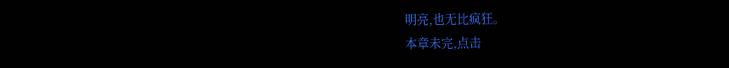明亮,也无比疯狂。
本章未完,点击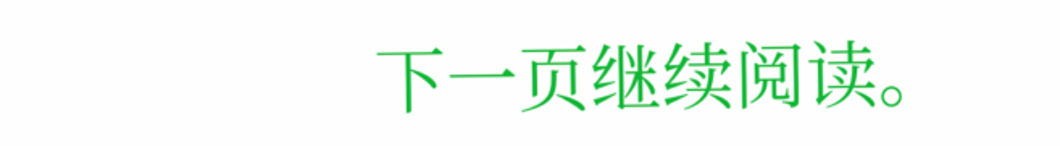下一页继续阅读。